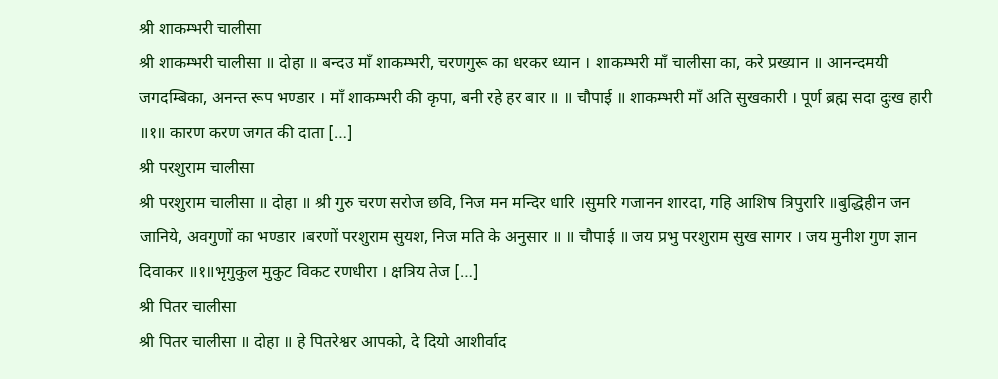श्री शाकम्भरी चालीसा
श्री शाकम्भरी चालीसा ॥ दोहा ॥ बन्दउ माँ शाकम्भरी, चरणगुरू का धरकर ध्यान । शाकम्भरी माँ चालीसा का, करे प्रख्यान ॥ आनन्दमयी जगदम्बिका, अनन्त रूप भण्डार । माँ शाकम्भरी की कृपा, बनी रहे हर बार ॥ ॥ चौपाई ॥ शाकम्भरी माँ अति सुखकारी । पूर्ण ब्रह्म सदा दुःख हारी ॥१॥ कारण करण जगत की दाता […]
श्री परशुराम चालीसा
श्री परशुराम चालीसा ॥ दोहा ॥ श्री गुरु चरण सरोज छवि, निज मन मन्दिर धारि ।सुमरि गजानन शारदा, गहि आशिष त्रिपुरारि ॥बुद्धिहीन जन जानिये, अवगुणों का भण्डार ।बरणों परशुराम सुयश, निज मति के अनुसार ॥ ॥ चौपाई ॥ जय प्रभु परशुराम सुख सागर । जय मुनीश गुण ज्ञान दिवाकर ॥१॥भृगुकुल मुकुट विकट रणधीरा । क्षत्रिय तेज […]
श्री पितर चालीसा
श्री पितर चालीसा ॥ दोहा ॥ हे पितरेश्वर आपको, दे दियो आशीर्वाद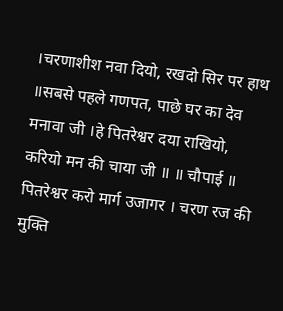।चरणाशीश नवा दियो, रखदो सिर पर हाथ ॥सबसे पहले गणपत, पाछे घर का देव मनावा जी ।हे पितरेश्वर दया राखियो, करियो मन की चाया जी ॥ ॥ चौपाई ॥ पितरेश्वर करो मार्ग उजागर । चरण रज की मुक्ति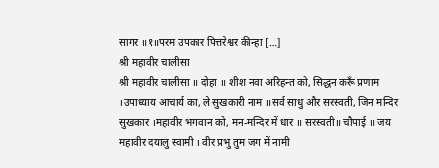सागर ॥१॥परम उपकार पित्तरेश्वर कीन्हा […]
श्री महावीर चालीसा
श्री महावीर चालीसा ॥ दोहा ॥ शीश नवा अरिहन्त को, सिद्धन करूँ प्रणाम ।उपाध्याय आचार्य का, ले सुखकारी नाम ॥सर्व साधु और सरस्वती, जिन मन्दिर सुखकार ।महावीर भगवान को, मन-मन्दिर में धार ॥ सरस्वती॥ चौपाई ॥ जय महावीर दयालु स्वामी । वीर प्रभु तुम जग में नामी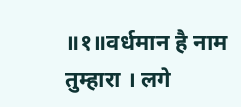॥१॥वर्धमान है नाम तुम्हारा । लगे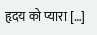हृदय को प्यारा […]